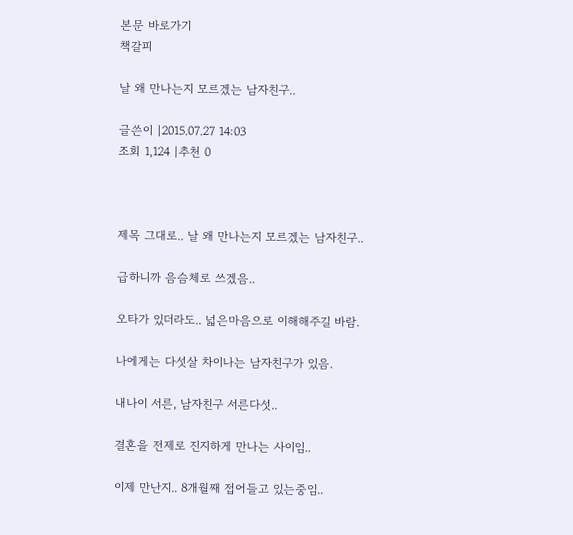본문 바로가기
책갈피

날 왜 만나는지 모르겠는 남자친구..

글쓴이 |2015.07.27 14:03
조회 1,124 |추천 0



제목 그대로.. 날 왜 만나는지 모르겠는 남자친구..

급하니까 음슴체로 쓰겠음..

오타가 있더라도.. 넓은마음으로 이해해주길 바람.

나에게는 다섯살 차이나는 남자친구가 있음.

내나이 서른, 남자친구 서른다섯..

결혼을 전제로 진지하게 만나는 사이임..

이제 만난지.. 8개월째 접어들고 있는중임..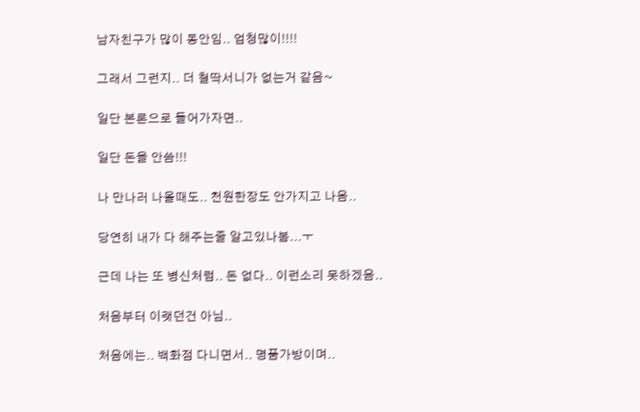남자친구가 많이 동안임.. 엄청많이!!!!

그래서 그런지.. 더 철딱서니가 없는거 같음~

일단 본론으로 들어가자면..

일단 돈을 안씀!!!

나 만나러 나올때도.. 천원한장도 안가지고 나옴..

당연히 내가 다 해주는줄 알고있나봄...ㅜ

근데 나는 또 병신처럼.. 돈 없다.. 이런소리 못하겠음..

처음부터 이랫던건 아님..

처음에는.. 백화점 다니면서.. 명품가방이며..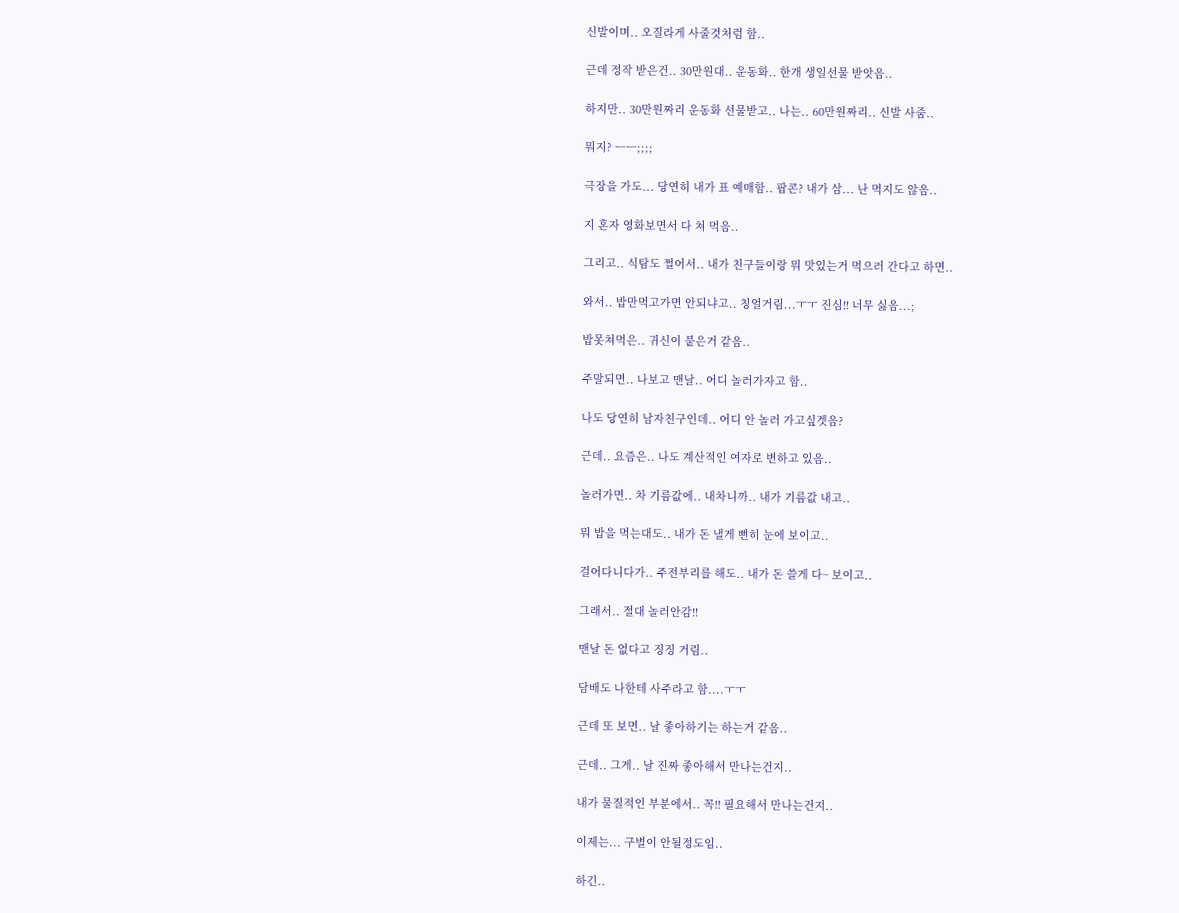신발이며.. 오질라게 사줄것처럼 함..

근데 정작 받은건.. 30만원대.. 운동화.. 한개 생일선물 받앗음..

하지만.. 30만원짜리 운동화 선물받고.. 나는.. 60만원짜리.. 신발 사줌..

뭐지? ㅡㅡ;;;;

극장을 가도... 당연히 내가 표 예매함.. 팝콘? 내가 삼... 난 먹지도 않음..

지 혼자 영화보면서 다 쳐 먹음..

그리고.. 식탐도 쩔어서.. 내가 친구들이랑 뭐 맛있는거 먹으러 간다고 하면..

와서.. 밥만먹고가면 안되냐고.. 칭얼거림...ㅜㅜ 진심!! 너무 싫음...;

밥못쳐먹은.. 귀신이 붙은거 같음..

주말되면.. 나보고 맨날.. 어디 놀러가자고 함..

나도 당연히 남자친구인데.. 어디 안 놀러 가고싶겟음?

근데.. 요즘은.. 나도 계산적인 여자로 변하고 있음..

놀러가면.. 차 기름값에.. 내차니까.. 내가 기름값 내고..

뭐 밥을 먹는대도.. 내가 돈 낼게 뻔히 눈에 보이고..

걸어다니다가.. 주전부리를 해도.. 내가 돈 쓸게 다~ 보이고..

그래서.. 절대 놀러안감!!

맨날 돈 없다고 징징 거림..

담배도 나한테 사주라고 함....ㅜㅜ

근데 또 보면.. 날 좋아하기는 하는거 같음..

근데.. 그게.. 날 진짜 좋아해서 만나는건지..

내가 물질적인 부분에서.. 꼭!! 필요해서 만나는건지..

이제는... 구별이 안될정도임..

하긴..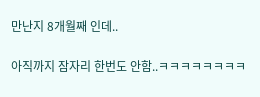만난지 8개월째 인데..

아직까지 잠자리 한번도 안함..ㅋㅋㅋㅋㅋㅋㅋㅋ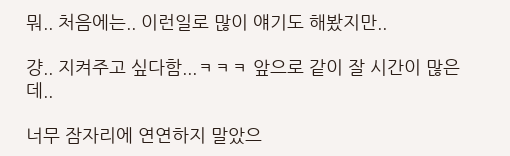뭐.. 처음에는.. 이런일로 많이 얘기도 해봤지만..

걍.. 지켜주고 싶다함...ㅋㅋㅋ 앞으로 같이 잘 시간이 많은데..

너무 잠자리에 연연하지 말았으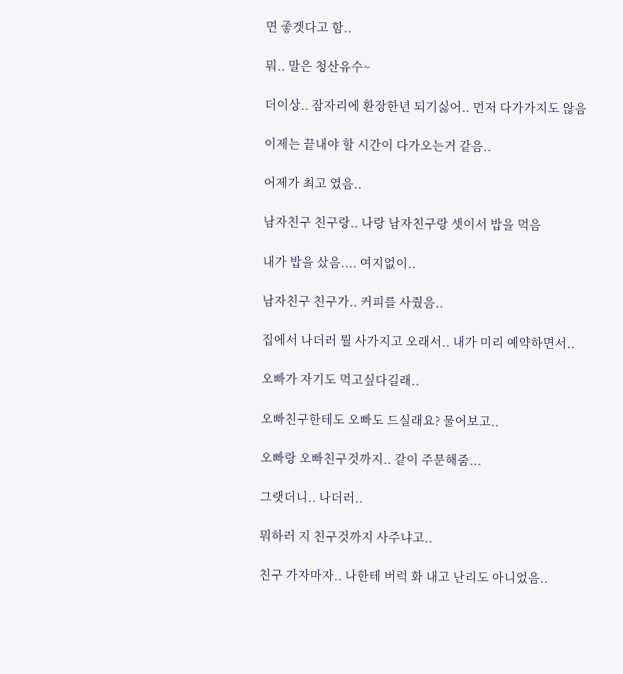면 좋겟다고 함..

뭐.. 말은 청산유수~

더이상.. 잠자리에 환장한년 되기싫어.. 먼저 다가가지도 않음

이제는 끝내야 할 시간이 다가오는거 같음..

어제가 최고 였음..

남자친구 친구랑.. 나랑 남자친구랑 셋이서 밥을 먹음

내가 밥을 샀음.... 여지없이..

남자친구 친구가.. 커피를 사줬음..

집에서 나더러 뭘 사가지고 오래서.. 내가 미리 예약하면서..

오빠가 자기도 먹고싶다길래..

오빠친구한테도 오빠도 드실래요? 물어보고..

오빠랑 오빠친구것까지.. 같이 주문해줌...

그랫더니.. 나더러..

뭐하러 지 친구것까지 사주냐고..

친구 가자마자.. 나한테 버럭 화 내고 난리도 아니었음..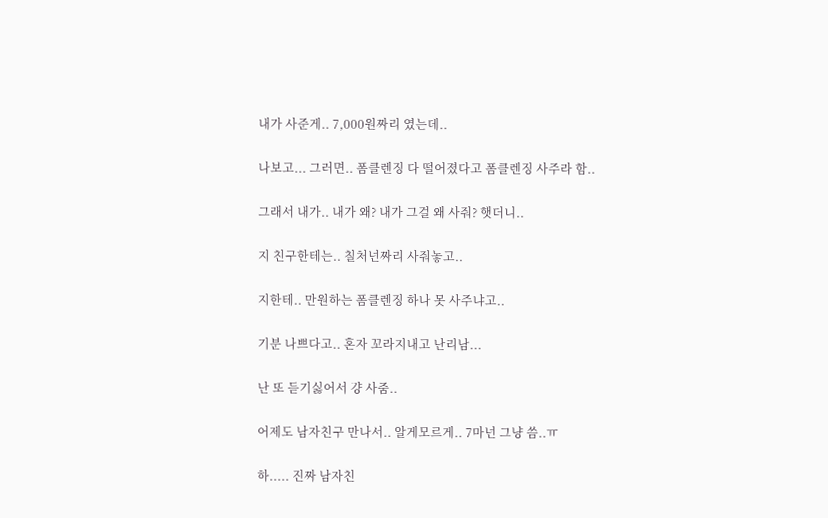내가 사준게.. 7,000원짜리 였는데..

나보고... 그러면.. 폼클렌징 다 떨어졌다고 폼클렌징 사주라 함..

그래서 내가.. 내가 왜? 내가 그걸 왜 사줘? 햇더니..

지 친구한테는.. 칠처넌짜리 사줘놓고..

지한테.. 만원하는 폼클렌징 하나 못 사주냐고..

기분 나쁘다고.. 혼자 꼬라지내고 난리남...

난 또 듣기싫어서 걍 사줌..

어제도 남자친구 만나서.. 알게모르게.. 7마넌 그냥 씀..ㅠ

하..... 진짜 남자친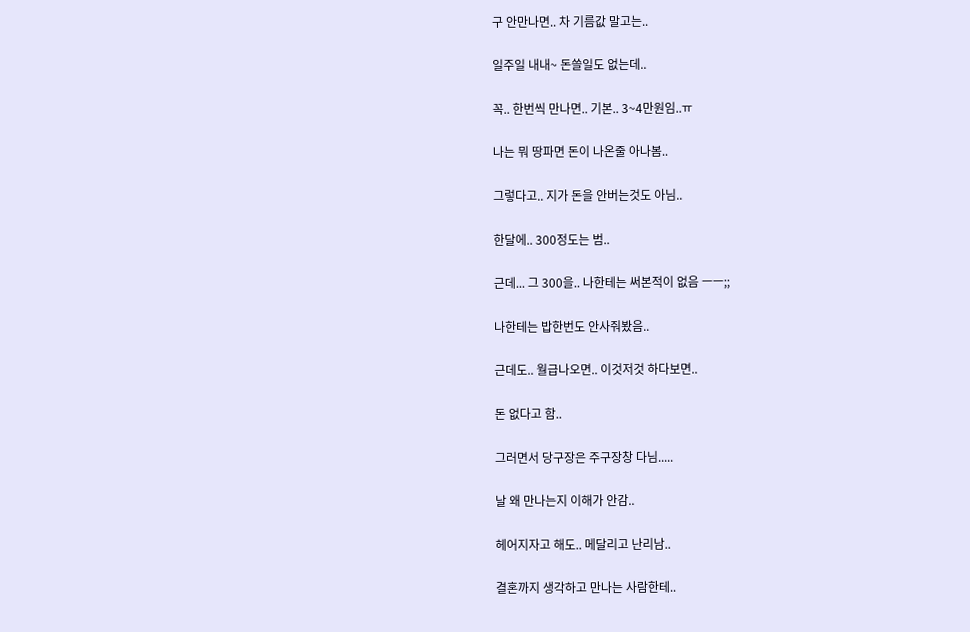구 안만나면.. 차 기름값 말고는..

일주일 내내~ 돈쓸일도 없는데..

꼭.. 한번씩 만나면.. 기본.. 3~4만원임..ㅠ

나는 뭐 땅파면 돈이 나온줄 아나봄..

그렇다고.. 지가 돈을 안버는것도 아님..

한달에.. 300정도는 범..

근데... 그 300을.. 나한테는 써본적이 없음 ㅡㅡ;;

나한테는 밥한번도 안사줘봤음..

근데도.. 월급나오면.. 이것저것 하다보면..

돈 없다고 함..

그러면서 당구장은 주구장창 다님.....

날 왜 만나는지 이해가 안감..

헤어지자고 해도.. 메달리고 난리남..

결혼까지 생각하고 만나는 사람한테..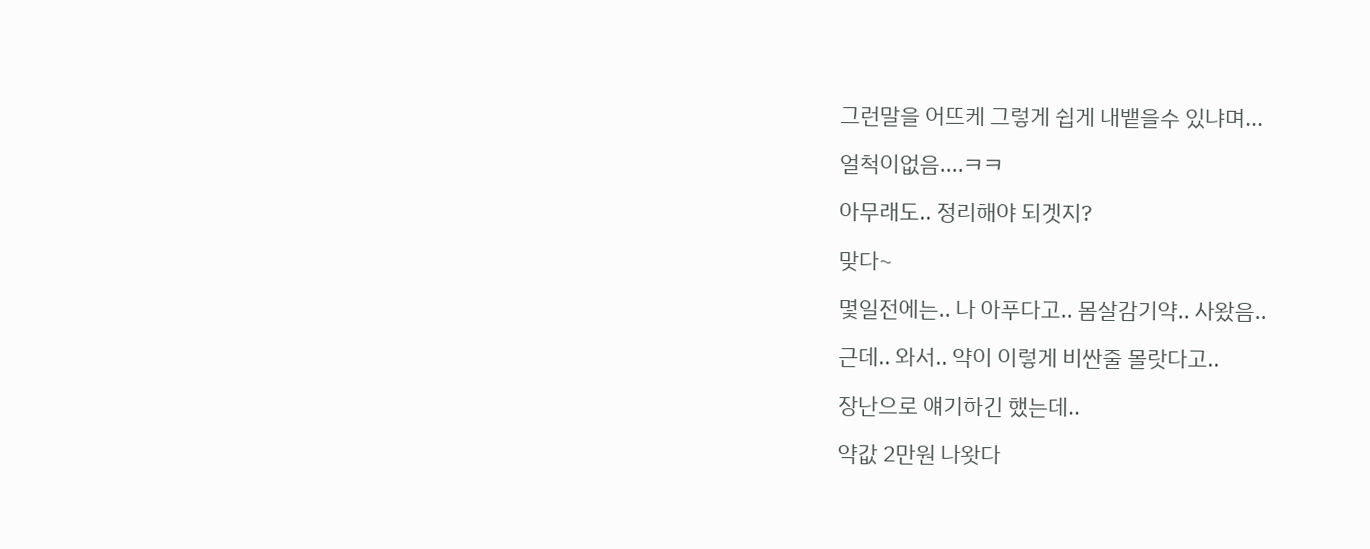그런말을 어뜨케 그렇게 쉽게 내뱉을수 있냐며...

얼척이없음....ㅋㅋ

아무래도.. 정리해야 되겟지?

맞다~

몇일전에는.. 나 아푸다고.. 몸살감기약.. 사왔음..

근데.. 와서.. 약이 이렇게 비싼줄 몰랏다고..

장난으로 얘기하긴 했는데..

약값 2만원 나왓다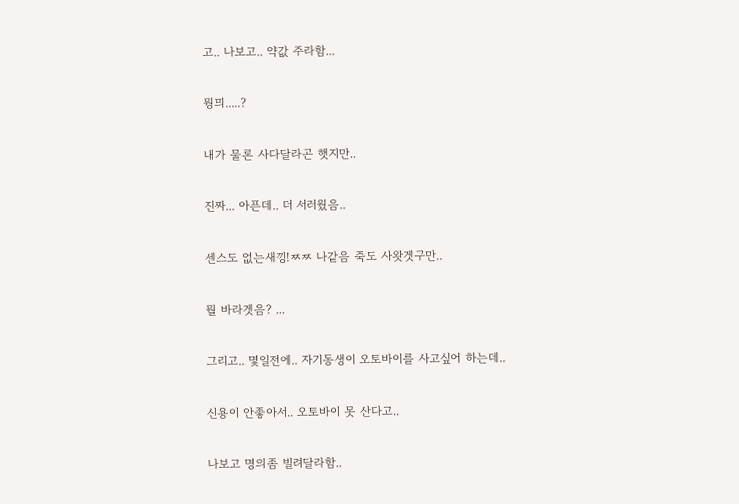고.. 나보고.. 약값 주라함...

뭥믜.....?

내가 물론 사다달라곤 햇지만..

진짜... 아픈데.. 더 서러웠음..

센스도 없는새낑!ㅉㅉ 나같음 죽도 사왓겟구만..

뭘 바라겟음? ...

그리고.. 몇일전에.. 자기동생이 오토바이를 사고싶어 하는데..

신용이 안좋아서.. 오토바이 못 산다고..

나보고 명의좀 빌려달라함..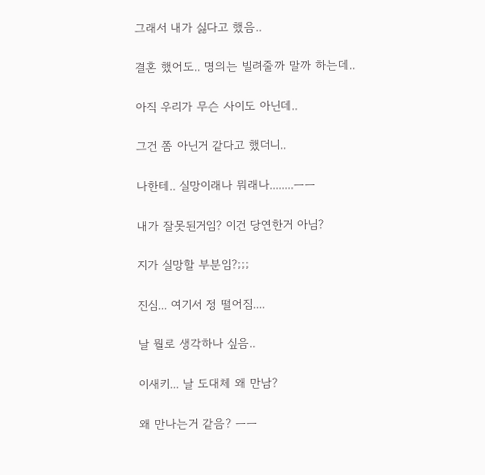그래서 내가 싫다고 했음..

결혼 했어도.. 명의는 빌려줄까 말까 하는데..

아직 우리가 무슨 사이도 아닌데..

그건 쫌 아닌거 같다고 했더니..

나한테.. 실망이래나 뭐래나........ㅡㅡ

내가 잘못된거임? 이건 당연한거 아님?

지가 실망할 부분임?;;;

진심... 여기서 정 떨어짐....

날 뭘로 생각하나 싶음..

이새키... 날 도대체 왜 만남?

왜 만나는거 같음? ㅡㅡ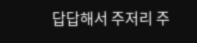답답해서 주저리 주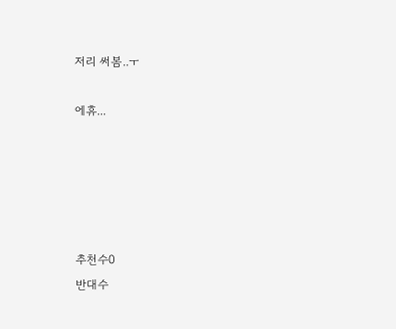저리 써봄..ㅜ

에휴...





추천수0
반대수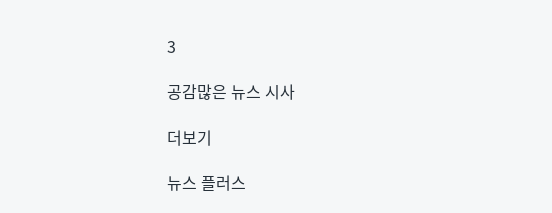3

공감많은 뉴스 시사

더보기

뉴스 플러스